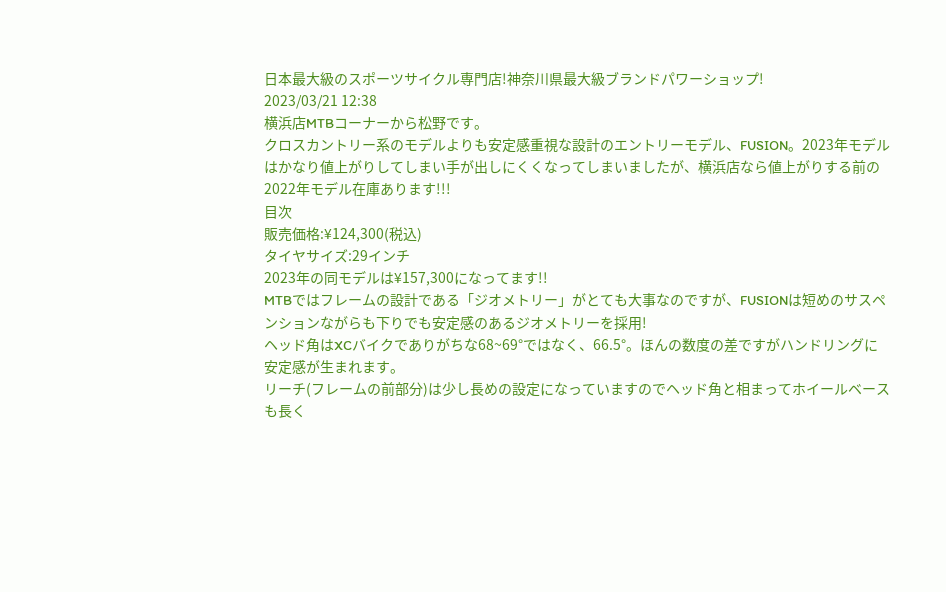日本最大級のスポーツサイクル専門店!神奈川県最大級ブランドパワーショップ!
2023/03/21 12:38
横浜店MTBコーナーから松野です。
クロスカントリー系のモデルよりも安定感重視な設計のエントリーモデル、FUSION。2023年モデルはかなり値上がりしてしまい手が出しにくくなってしまいましたが、横浜店なら値上がりする前の2022年モデル在庫あります!!!
目次
販売価格:¥124,300(税込)
タイヤサイズ:29インチ
2023年の同モデルは¥157,300になってます!!
MTBではフレームの設計である「ジオメトリー」がとても大事なのですが、FUSIONは短めのサスペンションながらも下りでも安定感のあるジオメトリーを採用!
ヘッド角はXCバイクでありがちな68~69°ではなく、66.5°。ほんの数度の差ですがハンドリングに安定感が生まれます。
リーチ(フレームの前部分)は少し長めの設定になっていますのでヘッド角と相まってホイールベースも長く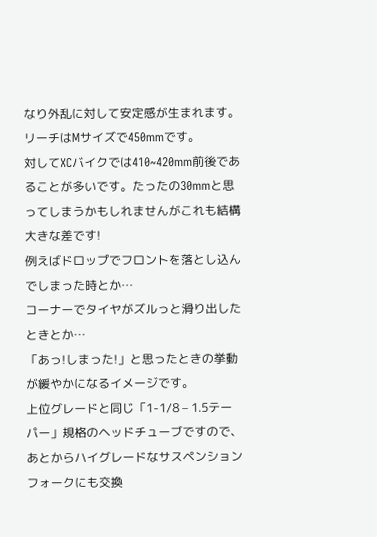なり外乱に対して安定感が生まれます。
リーチはMサイズで450mmです。
対してXCバイクでは410~420mm前後であることが多いです。たったの30mmと思ってしまうかもしれませんがこれも結構大きな差です!
例えばドロップでフロントを落とし込んでしまった時とか…
コーナーでタイヤがズルっと滑り出したときとか…
「あっ!しまった!」と思ったときの挙動が緩やかになるイメージです。
上位グレードと同じ「1-1/8 – 1.5テーパー」規格のヘッドチューブですので、あとからハイグレードなサスペンションフォークにも交換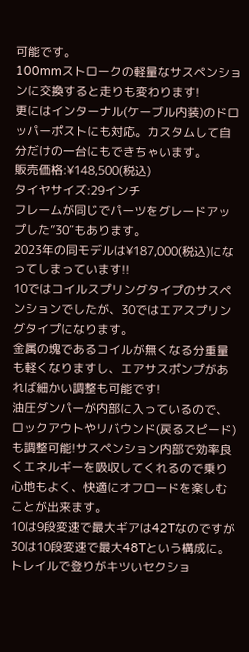可能です。
100mmストロークの軽量なサスペンションに交換すると走りも変わります!
更にはインターナル(ケーブル内装)のドロッパーポストにも対応。カスタムして自分だけの一台にもできちゃいます。
販売価格:¥148,500(税込)
タイヤサイズ:29インチ
フレームが同じでパーツをグレードアップした”30″もあります。
2023年の同モデルは¥187,000(税込)になってしまっています!!
10ではコイルスプリングタイプのサスペンションでしたが、30ではエアスプリングタイプになります。
金属の塊であるコイルが無くなる分重量も軽くなりますし、エアサスポンプがあれば細かい調整も可能です!
油圧ダンパーが内部に入っているので、ロックアウトやリバウンド(戻るスピード)も調整可能!サスペンション内部で効率良くエネルギーを吸収してくれるので乗り心地もよく、快適にオフロードを楽しむことが出来ます。
10は9段変速で最大ギアは42Tなのですが30は10段変速で最大48Tという構成に。
トレイルで登りがキツいセクショ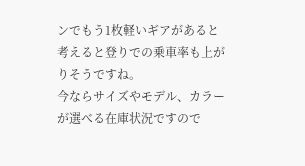ンでもう1枚軽いギアがあると考えると登りでの乗車率も上がりそうですね。
今ならサイズやモデル、カラーが選べる在庫状況ですので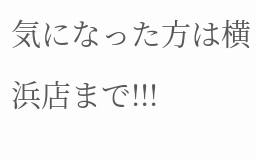気になった方は横浜店まで!!!